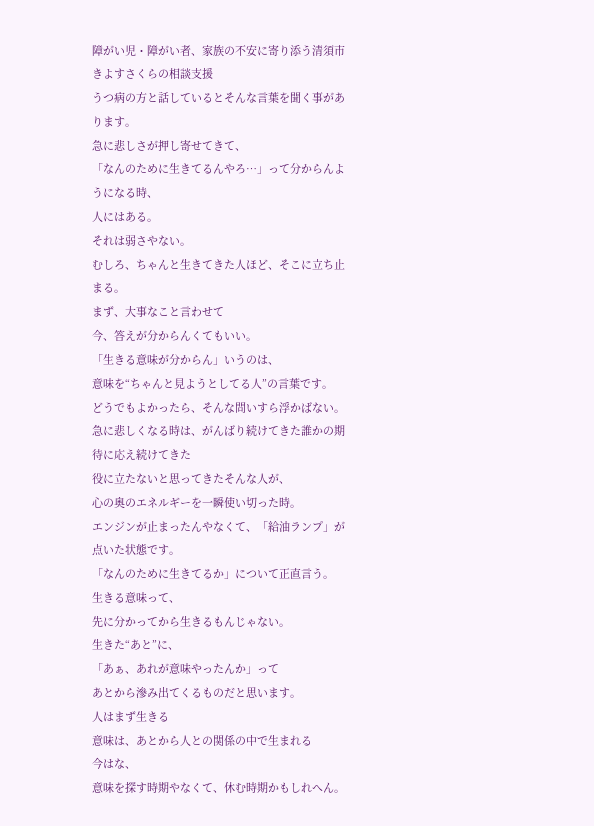障がい児・障がい者、家族の不安に寄り添う清須市きよすさくらの相談支援
うつ病の方と話しているとそんな言葉を聞く事があります。
急に悲しさが押し寄せてきて、
「なんのために生きてるんやろ…」って分からんようになる時、
人にはある。
それは弱さやない。
むしろ、ちゃんと生きてきた人ほど、そこに立ち止まる。
まず、大事なこと言わせて
今、答えが分からんくてもいい。
「生きる意味が分からん」いうのは、
意味を“ちゃんと見ようとしてる人”の言葉です。
どうでもよかったら、そんな問いすら浮かばない。
急に悲しくなる時は、がんばり続けてきた誰かの期待に応え続けてきた
役に立たないと思ってきたそんな人が、
心の奥のエネルギーを一瞬使い切った時。
エンジンが止まったんやなくて、「給油ランプ」が点いた状態です。
「なんのために生きてるか」について正直言う。
生きる意味って、
先に分かってから生きるもんじゃない。
生きた“あと”に、
「あぁ、あれが意味やったんか」って
あとから滲み出てくるものだと思います。
人はまず生きる
意味は、あとから人との関係の中で生まれる
今はな、
意味を探す時期やなくて、休む時期かもしれへん。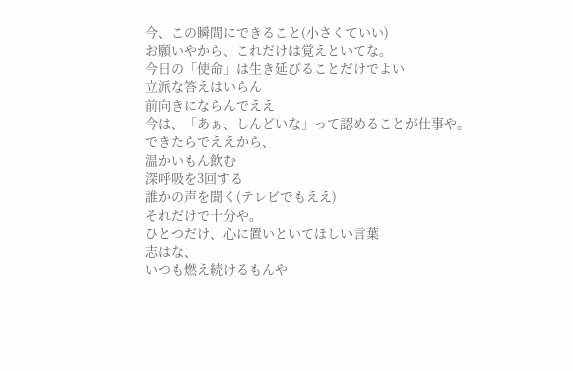今、この瞬間にできること(小さくていい)
お願いやから、これだけは覚えといてな。
今日の「使命」は生き延びることだけでよい
立派な答えはいらん
前向きにならんでええ
今は、「あぁ、しんどいな」って認めることが仕事や。
できたらでええから、
温かいもん飲む
深呼吸を3回する
誰かの声を聞く(テレビでもええ)
それだけで十分や。
ひとつだけ、心に置いといてほしい言葉
志はな、
いつも燃え続けるもんや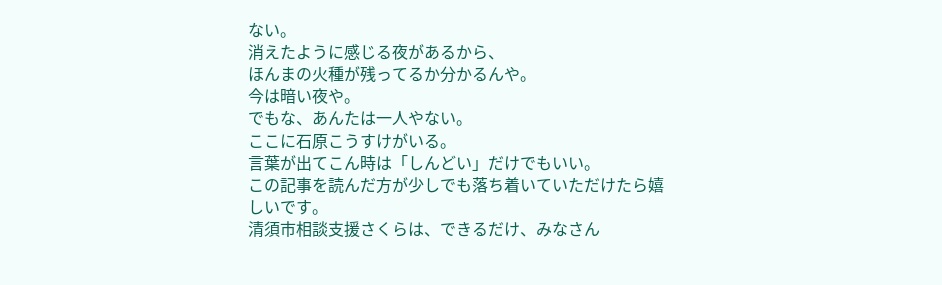ない。
消えたように感じる夜があるから、
ほんまの火種が残ってるか分かるんや。
今は暗い夜や。
でもな、あんたは一人やない。
ここに石原こうすけがいる。
言葉が出てこん時は「しんどい」だけでもいい。
この記事を読んだ方が少しでも落ち着いていただけたら嬉しいです。
清須市相談支援さくらは、できるだけ、みなさん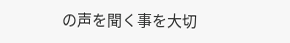の声を聞く事を大切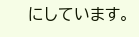にしています。